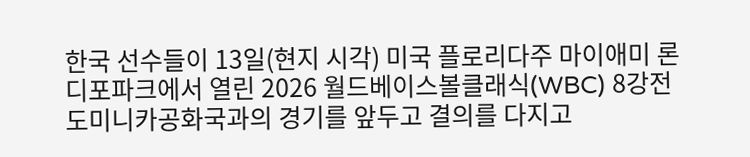한국 선수들이 13일(현지 시각) 미국 플로리다주 마이애미 론디포파크에서 열린 2026 월드베이스볼클래식(WBC) 8강전 도미니카공화국과의 경기를 앞두고 결의를 다지고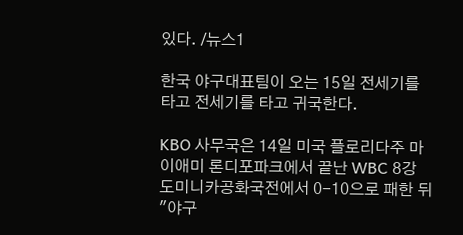있다. /뉴스1

한국 야구대표팀이 오는 15일 전세기를 타고 전세기를 타고 귀국한다.

KBO 사무국은 14일 미국 플로리다주 마이애미 론디포파크에서 끝난 WBC 8강 도미니카공화국전에서 0-10으로 패한 뒤 "야구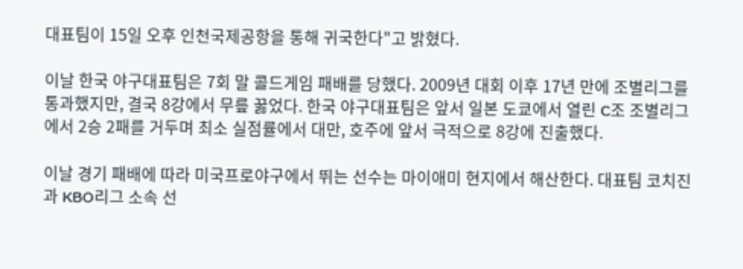대표팀이 15일 오후 인천국제공항을 통해 귀국한다"고 밝혔다.

이날 한국 야구대표팀은 7회 말 콜드게임 패배를 당했다. 2009년 대회 이후 17년 만에 조별리그를 통과했지만, 결국 8강에서 무릎 꿇었다. 한국 야구대표팀은 앞서 일본 도쿄에서 열린 C조 조별리그에서 2승 2패를 거두며 최소 실점률에서 대만, 호주에 앞서 극적으로 8강에 진출했다.

이날 경기 패배에 따라 미국프로야구에서 뛰는 선수는 마이애미 현지에서 해산한다. 대표팀 코치진과 KBO리그 소속 선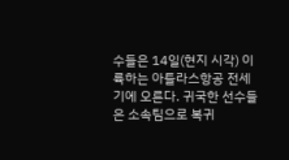수들은 14일(현지 시각) 이륙하는 아틀라스항공 전세기에 오른다. 귀국한 선수들은 소속팀으로 복귀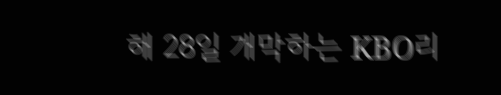해 28일 개막하는 KBO리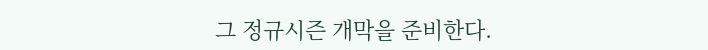그 정규시즌 개막을 준비한다.